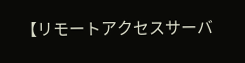【リモートアクセスサーバ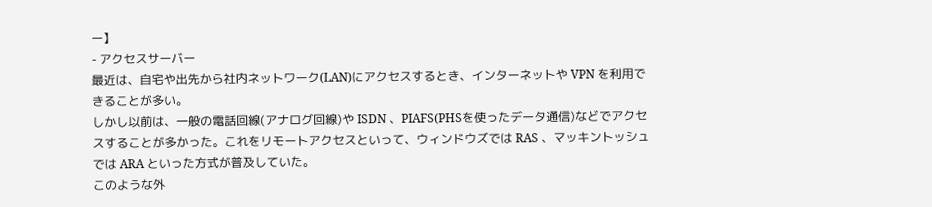ー】
- アクセスサーバー
最近は、自宅や出先から社内ネットワーク(LAN)にアクセスするとき、インターネットや VPN を利用できることが多い。
しかし以前は、一般の電話回線(アナログ回線)や ISDN 、PIAFS(PHSを使ったデータ通信)などでアクセスすることが多かった。これをリモートアクセスといって、ウィンドウズでは RAS 、マッキントッシュでは ARA といった方式が普及していた。
このような外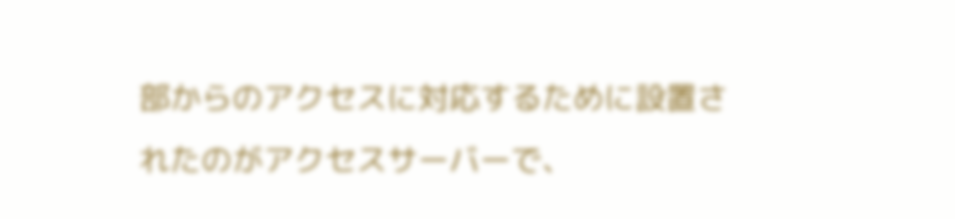部からのアクセスに対応するために設置されたのがアクセスサーバーで、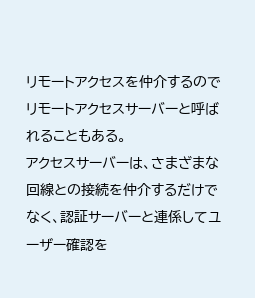リモートアクセスを仲介するのでリモートアクセスサーバーと呼ばれることもある。
アクセスサーバーは、さまざまな回線との接続を仲介するだけでなく、認証サーバーと連係してユーザー確認を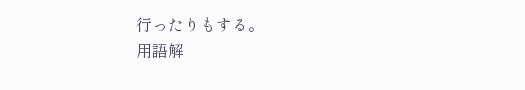行ったりもする。
用語解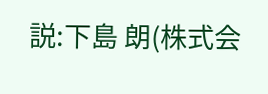説:下島 朗(株式会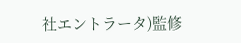社エントラータ)監修